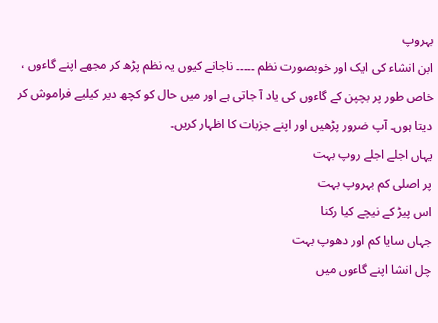بہروپ
ابن انشاء کی ایک اور خوبصورت نظم ۔۔۔۔۔ ناجانے کیوں یہ نظم پڑھ کر مجھے اپنے گاءوں ، خاص طور پر بچپن کے گاءوں کی یاد آ جاتی ہے اور میں حال کو کچھ دیر کیلیے فراموش کر دیتا ہوں۔ آپ ضرور پڑھیں اور اپنے جزبات کا اظہار کریں۔
یہاں اجلے اجلے روپ بہت
پر اصلی کم بہروپ بہت
اس پیڑ کے نیچے کیا رکنا
جہاں سایا کم اور دھوپ بہت
چل انشا اپنے گاءوں میں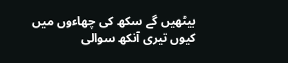بیٹھیں گے سکھ کی چھاءوں میں
کیوں تیری آنکھ سوالی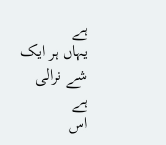ہے
یہاں ہر ایک شے نرالی ہے
اس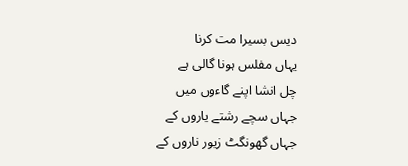دیس بسیرا مت کرنا
یہاں مفلس ہونا گالی ہے
چل انشا اپنے گاءوں میں
جہاں سچے رشتے یاروں کے
جہاں گھونگٹ زیور ناروں کے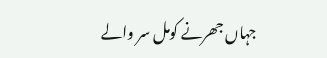جہاں جھرنے کومل سر والے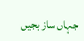جہاں ساز بجیں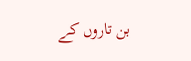بن تاروں کے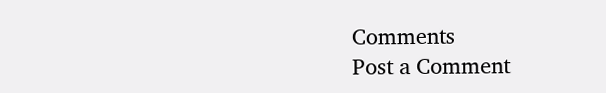Comments
Post a Comment